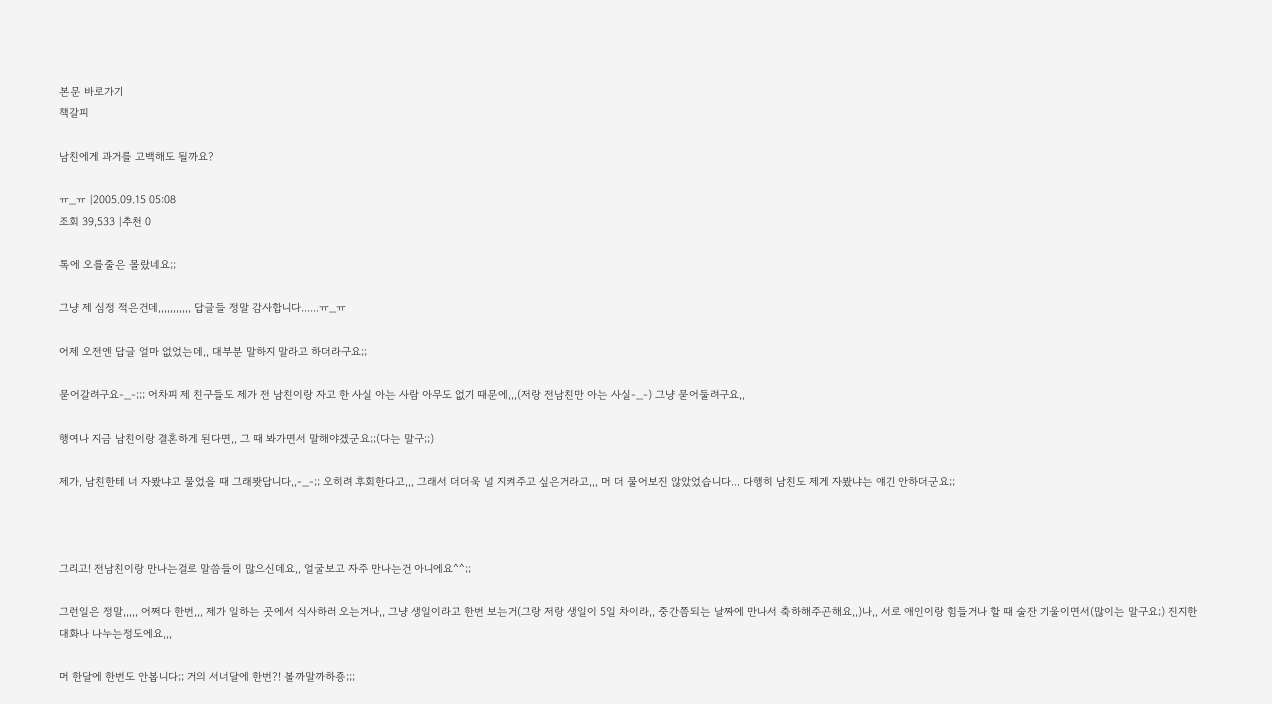본문 바로가기
책갈피

남친에게 과거를 고백해도 될까요?

ㅠ_ㅠ |2005.09.15 05:08
조회 39,533 |추천 0

톡에 오를줄은 몰랐네요;;

그냥 제 심정 적은건데,,,,,,,,,,, 답글들 정말 감사합니다......ㅠ_ㅠ

어제 오전엔 답글 얼마 없었는데,, 대부분 말하지 말라고 하더라구요;;

묻어갈려구요-_-;;; 어차피 제 친구들도 제가 전 남친이랑 자고 한 사실 아는 사람 아무도 없기 때문에,,,(저랑 전남친만 아는 사실-_-) 그냥 묻어둘려구요,,

행여나 지금 남친이랑 결혼하게 된다면,, 그 때 봐가면서 말해야겠군요;;(다는 말구;;)

제가, 남친한테 너 자봤냐고 물었을 때 그래봣답니다,,-_-;; 오히려 후회한다고,,, 그래서 더더욱 널 지켜주고 싶은거라고,,, 머 더 물어보진 않았었습니다... 다행히 남친도 제게 자봤냐는 얘긴 안하더군요;;



그리고! 전남친이랑 만나는걸로 말씀들이 많으신데요,, 얼굴보고 자주 만나는건 아니에요^^;;

그런일은 정말,,,,, 어쩌다 한번,,, 제가 일하는 곳에서 식사하러 오는거나,, 그냥 생일이라고 한번 보는거(그랑 저랑 생일이 5일 차이라,, 중간쯤되는 날짜에 만나서 축하해주곤해요,,)나,, 서로 애인이랑 힘들거나 할 때 술잔 기울이면서(많이는 말구요;) 진지한 대화나 나누는정도에요,,,

머 한달에 한번도 안봅니다;; 거의 서너달에 한번?! 볼까말까하죵;;;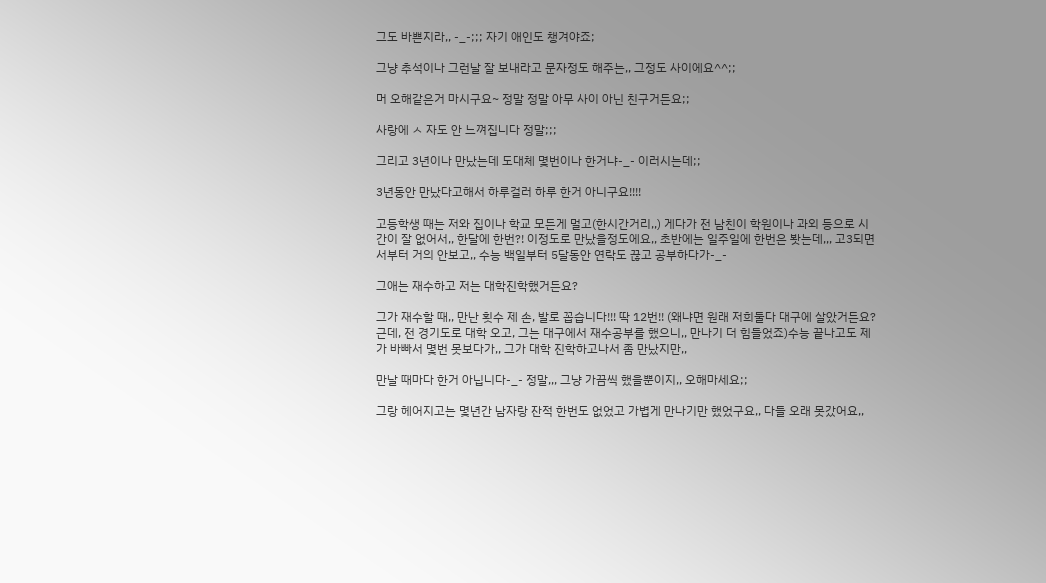그도 바쁜지라,, -_-;;; 자기 애인도 챙겨야죠;

그냥 추석이나 그런날 잘 보내라고 문자정도 해주는,, 그정도 사이에요^^;;

머 오해같은거 마시구요~ 정말 정말 아무 사이 아닌 친구거든요;;

사랑에 ㅅ 자도 안 느껴집니다 정말;;;

그리고 3년이나 만났는데 도대체 몇번이나 한거냐-_- 이러시는데;;

3년동안 만났다고해서 하루걸러 하루 한거 아니구요!!!!

고등학생 때는 저와 집이나 학교 모든게 멀고(한시간거리,,) 게다가 전 남친이 학원이나 과외 등으로 시간이 잘 없어서,, 한달에 한번?! 이정도로 만났을정도에요,, 초반에는 일주일에 한번은 봣는데,,, 고3되면서부터 거의 안보고,, 수능 백일부터 5달동안 연락도 끊고 공부하다가-_-

그애는 재수하고 저는 대학진학했거든요?

그가 재수할 때,, 만난 횟수 제 손, 발로 꼽습니다!!! 딱 12번!! (왜냐면 원래 저희둘다 대구에 살았거든요? 근데, 전 경기도로 대학 오고, 그는 대구에서 재수공부를 했으니,, 만나기 더 힘들었죠)수능 끝나고도 제가 바빠서 몇번 못보다가,, 그가 대학 진학하고나서 좀 만났지만,,

만날 때마다 한거 아닙니다-_- 정말,,, 그냥 가끔씩 했을뿐이지,, 오해마세요;;

그랑 헤어지고는 몇년간 남자랑 잔적 한번도 없었고 가볍게 만나기만 했었구요,, 다들 오래 못갔어요,,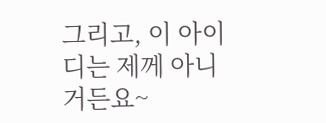그리고, 이 아이디는 제께 아니거든요~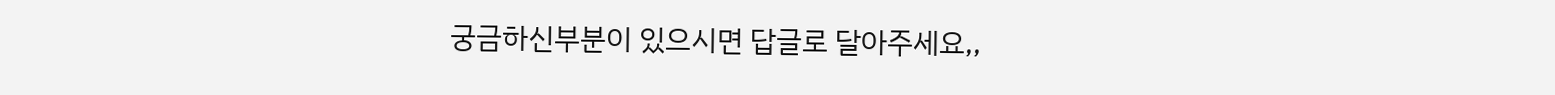궁금하신부분이 있으시면 답글로 달아주세요,,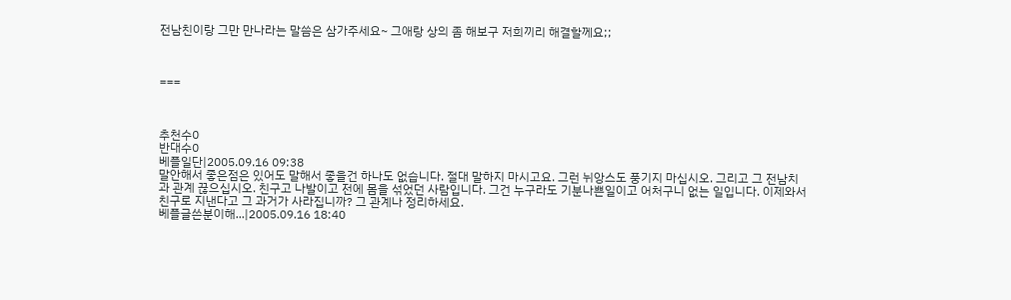전남친이랑 그만 만나라는 말씀은 삼가주세요~ 그애랑 상의 좀 해보구 저희끼리 해결할께요;;



===



추천수0
반대수0
베플일단|2005.09.16 09:38
말안해서 좋은점은 있어도 말해서 좋을건 하나도 없습니다. 절대 말하지 마시고요. 그런 뉘앙스도 풍기지 마십시오. 그리고 그 전남치과 관계 끊으십시오. 친구고 나발이고 전에 몸을 섞었던 사람입니다. 그건 누구라도 기분나쁜일이고 어처구니 없는 일입니다. 이제와서 친구로 지낸다고 그 과거가 사라집니까? 그 관계나 정리하세요.
베플글쓴분이해...|2005.09.16 18:40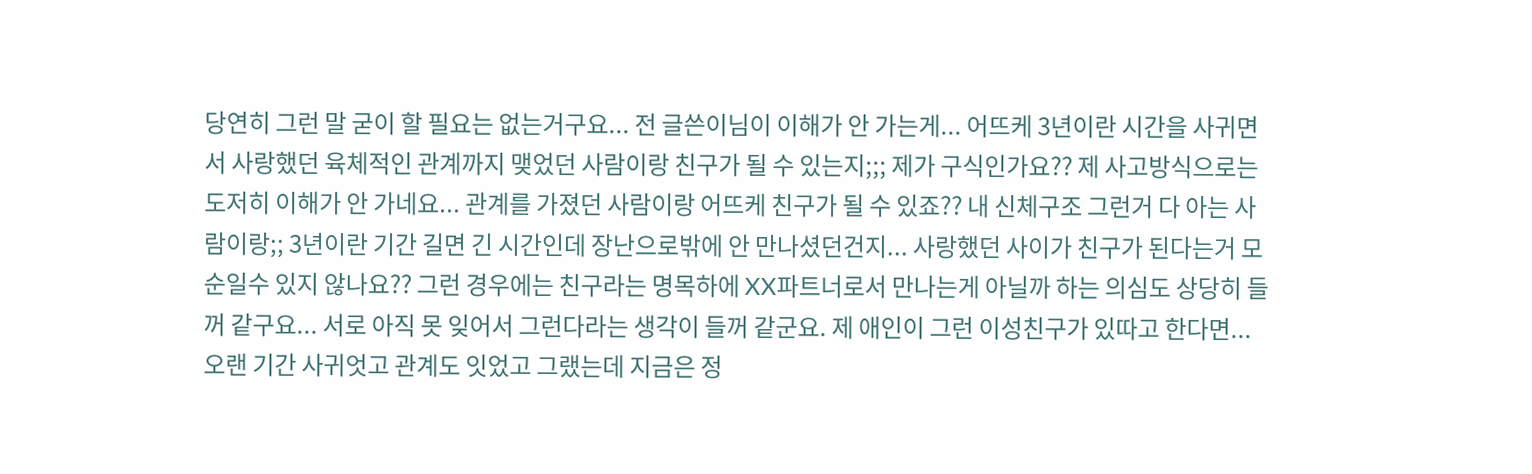당연히 그런 말 굳이 할 필요는 없는거구요... 전 글쓴이님이 이해가 안 가는게... 어뜨케 3년이란 시간을 사귀면서 사랑했던 육체적인 관계까지 맺었던 사람이랑 친구가 될 수 있는지;;; 제가 구식인가요?? 제 사고방식으로는 도저히 이해가 안 가네요... 관계를 가졌던 사람이랑 어뜨케 친구가 될 수 있죠?? 내 신체구조 그런거 다 아는 사람이랑;; 3년이란 기간 길면 긴 시간인데 장난으로밖에 안 만나셨던건지... 사랑했던 사이가 친구가 된다는거 모순일수 있지 않나요?? 그런 경우에는 친구라는 명목하에 XX파트너로서 만나는게 아닐까 하는 의심도 상당히 들꺼 같구요... 서로 아직 못 잊어서 그런다라는 생각이 들꺼 같군요. 제 애인이 그런 이성친구가 있따고 한다면... 오랜 기간 사귀엇고 관계도 잇었고 그랬는데 지금은 정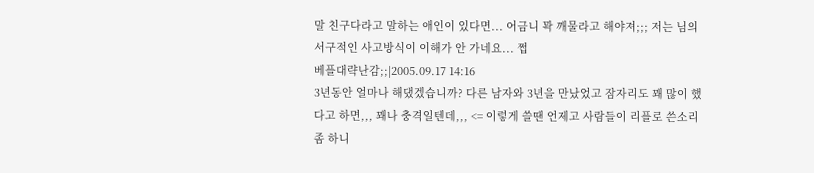말 친구다라고 말하는 애인이 있다면... 어금니 꽉 깨물라고 해야져;;; 저는 님의 서구적인 사고방식이 이해가 안 가네요... 쩝
베플대략난감;;|2005.09.17 14:16
3년동안 얼마나 해댔겠습니까? 다른 남자와 3년을 만났었고 잠자리도 꽤 많이 했다고 하면,,, 꽤나 충격일텐데,,, <= 이렇게 쓸땐 언제고 사람들이 리플로 쓴소리좀 하니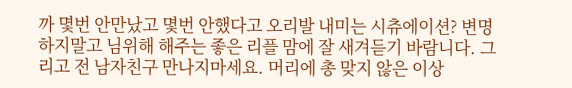까 몇번 안만났고 몇번 안했다고 오리발 내미는 시츄에이션? 변명하지말고 님위해 해주는 좋은 리플 맘에 잘 새겨듣기 바람니다. 그리고 전 남자친구 만나지마세요. 머리에 총 맞지 않은 이상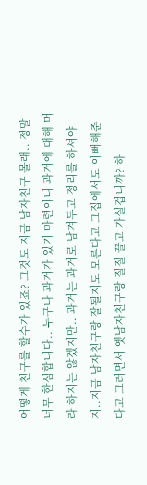어떻게 친구를 할수가 있죠? 그것도 지금 남자친구 몰래.. 정말 너무 한심합니다.. 누구나 과거가 있기 마련이니 과거에 대해 머라 하지는 않겠지만.. 과거는 과거로 남겨두고 정리를 하셔야지..지금 남자친구랑 잘될지도 모른다고 그집에서도 이뻐해준다고 그러면서 옛남자친구랑 질질 끌고 가실겁니까? 하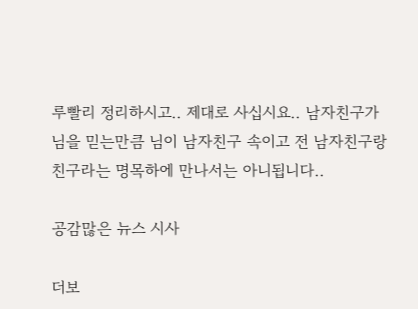루빨리 정리하시고.. 제대로 사십시요.. 남자친구가 님을 믿는만큼 님이 남자친구 속이고 전 남자친구랑 친구라는 명목하에 만나서는 아니됩니다..

공감많은 뉴스 시사

더보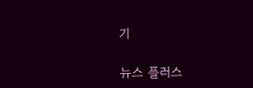기

뉴스 플러스